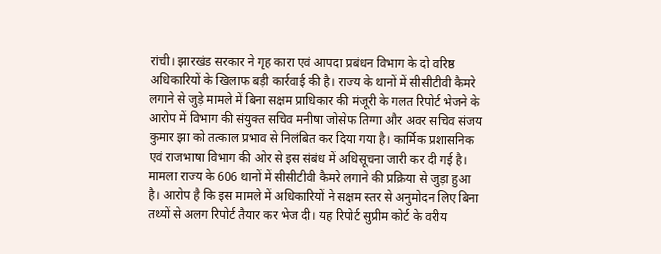रांची। झारखंड सरकार ने गृह कारा एवं आपदा प्रबंधन विभाग के दो वरिष्ठ अधिकारियों के खिलाफ बड़ी कार्रवाई की है। राज्य के थानों में सीसीटीवी कैमरे लगाने से जुड़े मामले में बिना सक्षम प्राधिकार की मंजूरी के गलत रिपोर्ट भेजने के आरोप में विभाग की संयुक्त सचिव मनीषा जोसेफ तिग्गा और अवर सचिव संजय कुमार झा को तत्काल प्रभाव से निलंबित कर दिया गया है। कार्मिक प्रशासनिक एवं राजभाषा विभाग की ओर से इस संबंध में अधिसूचना जारी कर दी गई है।
मामला राज्य के 606 थानों में सीसीटीवी कैमरे लगाने की प्रक्रिया से जुड़ा हुआ है। आरोप है कि इस मामले में अधिकारियों ने सक्षम स्तर से अनुमोदन लिए बिना तथ्यों से अलग रिपोर्ट तैयार कर भेज दी। यह रिपोर्ट सुप्रीम कोर्ट के वरीय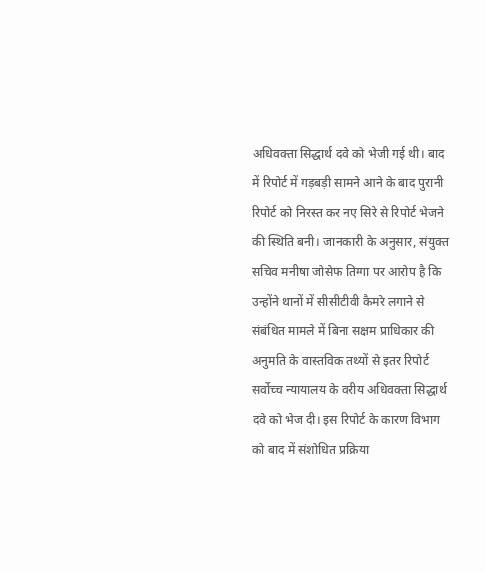अधिवक्ता सिद्धार्थ दवे को भेजी गई थी। बाद में रिपोर्ट में गड़बड़ी सामने आने के बाद पुरानी रिपोर्ट को निरस्त कर नए सिरे से रिपोर्ट भेजने की स्थिति बनी। जानकारी के अनुसार, संयुक्त सचिव मनीषा जोसेफ तिग्गा पर आरोप है कि उन्होंने थानों में सीसीटीवी कैमरे लगाने से संबंधित मामले में बिना सक्षम प्राधिकार की अनुमति के वास्तविक तथ्यों से इतर रिपोर्ट सर्वोच्च न्यायालय के वरीय अधिवक्ता सिद्धार्थ दवे को भेज दी। इस रिपोर्ट के कारण विभाग को बाद में संशोधित प्रक्रिया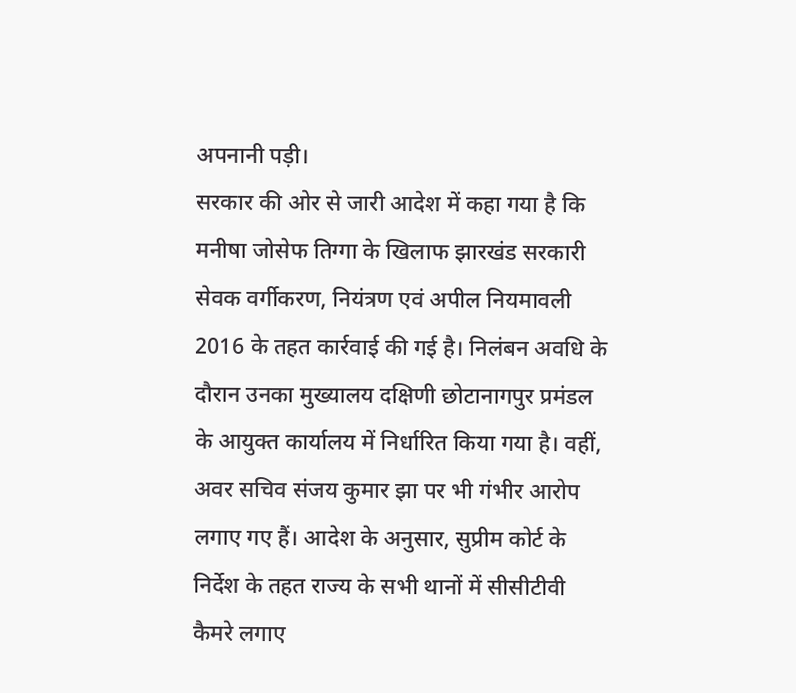अपनानी पड़ी।
सरकार की ओर से जारी आदेश में कहा गया है कि मनीषा जोसेफ तिग्गा के खिलाफ झारखंड सरकारी सेवक वर्गीकरण, नियंत्रण एवं अपील नियमावली 2016 के तहत कार्रवाई की गई है। निलंबन अवधि के दौरान उनका मुख्यालय दक्षिणी छोटानागपुर प्रमंडल के आयुक्त कार्यालय में निर्धारित किया गया है। वहीं, अवर सचिव संजय कुमार झा पर भी गंभीर आरोप लगाए गए हैं। आदेश के अनुसार, सुप्रीम कोर्ट के निर्देश के तहत राज्य के सभी थानों में सीसीटीवी कैमरे लगाए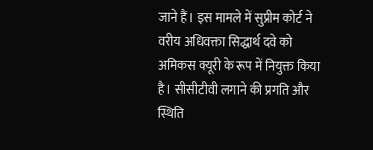जाने हैं। इस मामले में सुप्रीम कोर्ट ने वरीय अधिवक्ता सिद्धार्थ दवे को अमिकस क्यूरी के रूप में नियुक्त किया है। सीसीटीवी लगाने की प्रगति और स्थिति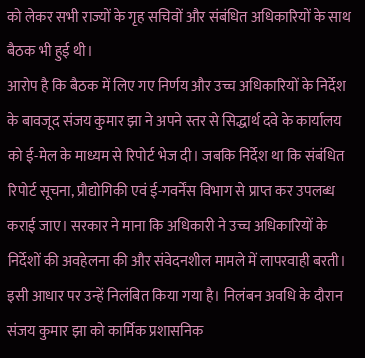को लेकर सभी राज्यों के गृह सचिवों और संबंधित अधिकारियों के साथ बैठक भी हुई थी।
आरोप है कि बैठक में लिए गए निर्णय और उच्च अधिकारियों के निर्देश के बावजूद संजय कुमार झा ने अपने स्तर से सिद्धार्थ दवे के कार्यालय को ई-मेल के माध्यम से रिपोर्ट भेज दी। जबकि निर्देश था कि संबंधित रिपोर्ट सूचना, प्रौद्योगिकी एवं ई-गवर्नेंस विभाग से प्राप्त कर उपलब्ध कराई जाए। सरकार ने माना कि अधिकारी ने उच्च अधिकारियों के निर्देशों की अवहेलना की और संवेदनशील मामले में लापरवाही बरती। इसी आधार पर उन्हें निलंबित किया गया है। निलंबन अवधि के दौरान संजय कुमार झा को कार्मिक प्रशासनिक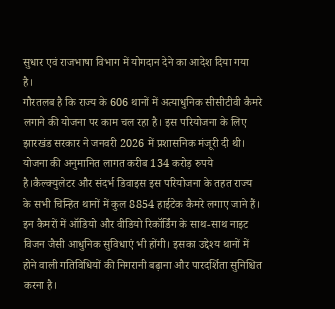सुधार एवं राजभाषा विभाग में योगदान देने का आदेश दिया गया है।
गौरतलब है कि राज्य के 606 थानों में अत्याधुनिक सीसीटीवी कैमरे लगाने की योजना पर काम चल रहा है। इस परियोजना के लिए झारखंड सरकार ने जनवरी 2026 में प्रशासनिक मंजूरी दी थी। योजना की अनुमानित लागत करीब 134 करोड़ रुपये है।कैल्क्युलेटर और संदर्भ डिवाइस इस परियोजना के तहत राज्य के सभी चिन्हित थानों में कुल 8854 हाईटेक कैमरे लगाए जाने हैं। इन कैमरों में ऑडियो और वीडियो रिकॉर्डिंग के साथ-साथ नाइट विजन जैसी आधुनिक सुविधाएं भी होंगी। इसका उद्देश्य थानों में होने वाली गतिविधियों की निगरानी बढ़ाना और पारदर्शिता सुनिश्चित करना है।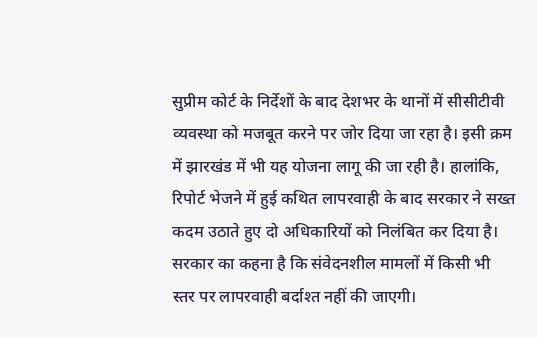सुप्रीम कोर्ट के निर्देशों के बाद देशभर के थानों में सीसीटीवी व्यवस्था को मजबूत करने पर जोर दिया जा रहा है। इसी क्रम में झारखंड में भी यह योजना लागू की जा रही है। हालांकि, रिपोर्ट भेजने में हुई कथित लापरवाही के बाद सरकार ने सख्त कदम उठाते हुए दो अधिकारियों को निलंबित कर दिया है। सरकार का कहना है कि संवेदनशील मामलों में किसी भी स्तर पर लापरवाही बर्दाश्त नहीं की जाएगी।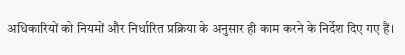अधिकारियों को नियमों और निर्धारित प्रक्रिया के अनुसार ही काम करने के निर्देश दिए गए हैं।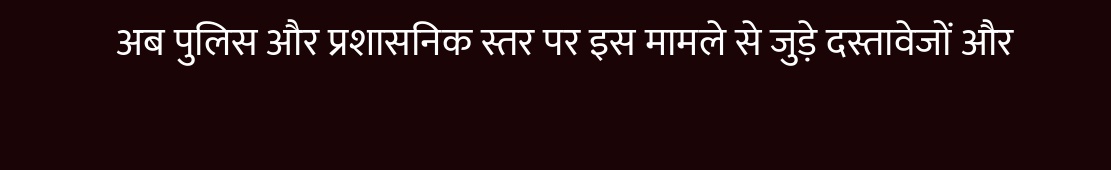अब पुलिस और प्रशासनिक स्तर पर इस मामले से जुड़े दस्तावेजों और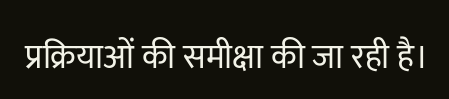प्रक्रियाओं की समीक्षा की जा रही है।